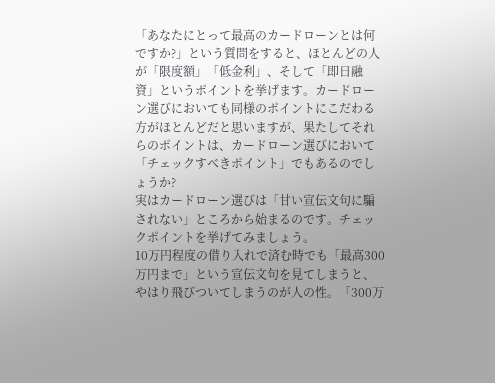「あなたにとって最高のカードローンとは何ですか?」という質問をすると、ほとんどの人が「限度額」「低金利」、そして「即日融資」というポイントを挙げます。カードローン選びにおいても同様のポイントにこだわる方がほとんどだと思いますが、果たしてそれらのポイントは、カードローン選びにおいて「チェックすべきポイント」でもあるのでしょうか?
実はカードローン選びは「甘い宣伝文句に騙されない」ところから始まるのです。チェックポイントを挙げてみましょう。
10万円程度の借り入れで済む時でも「最高300万円まで」という宣伝文句を見てしまうと、やはり飛びついてしまうのが人の性。「300万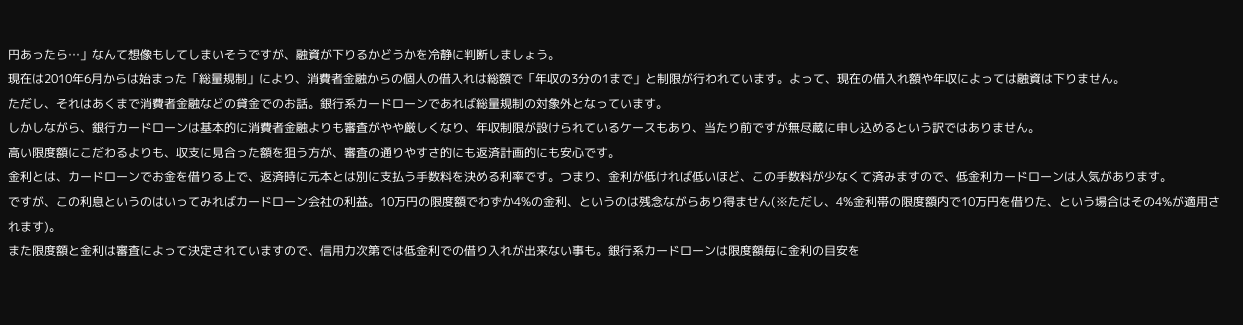円あったら…」なんて想像もしてしまいそうですが、融資が下りるかどうかを冷静に判断しましょう。
現在は2010年6月からは始まった「総量規制」により、消費者金融からの個人の借入れは総額で「年収の3分の1まで」と制限が行われています。よって、現在の借入れ額や年収によっては融資は下りません。
ただし、それはあくまで消費者金融などの貸金でのお話。銀行系カードローンであれば総量規制の対象外となっています。
しかしながら、銀行カードローンは基本的に消費者金融よりも審査がやや厳しくなり、年収制限が設けられているケースもあり、当たり前ですが無尽蔵に申し込めるという訳ではありません。
高い限度額にこだわるよりも、収支に見合った額を狙う方が、審査の通りやすさ的にも返済計画的にも安心です。
金利とは、カードローンでお金を借りる上で、返済時に元本とは別に支払う手数料を決める利率です。つまり、金利が低ければ低いほど、この手数料が少なくて済みますので、低金利カードローンは人気があります。
ですが、この利息というのはいってみればカードローン会社の利益。10万円の限度額でわずか4%の金利、というのは残念ながらあり得ません(※ただし、4%金利帯の限度額内で10万円を借りた、という場合はその4%が適用されます)。
また限度額と金利は審査によって決定されていますので、信用力次第では低金利での借り入れが出来ない事も。銀行系カードローンは限度額毎に金利の目安を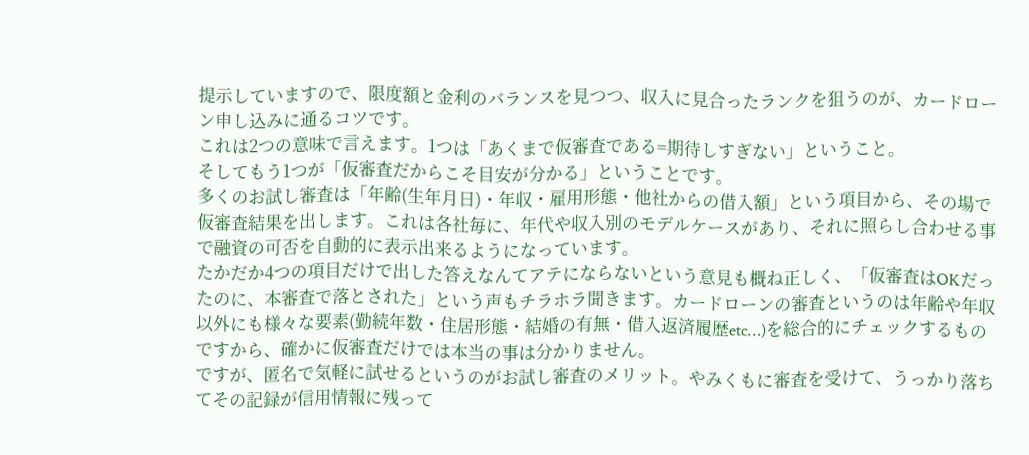提示していますので、限度額と金利のバランスを見つつ、収入に見合ったランクを狙うのが、カードローン申し込みに通るコツです。
これは2つの意味で言えます。1つは「あくまで仮審査である=期待しすぎない」ということ。
そしてもう1つが「仮審査だからこそ目安が分かる」ということです。
多くのお試し審査は「年齢(生年月日)・年収・雇用形態・他社からの借入額」という項目から、その場で仮審査結果を出します。これは各社毎に、年代や収入別のモデルケースがあり、それに照らし合わせる事で融資の可否を自動的に表示出来るようになっています。
たかだか4つの項目だけで出した答えなんてアテにならないという意見も概ね正しく、「仮審査はOKだったのに、本審査で落とされた」という声もチラホラ聞きます。カードローンの審査というのは年齢や年収以外にも様々な要素(勤続年数・住居形態・結婚の有無・借入返済履歴etc…)を総合的にチェックするものですから、確かに仮審査だけでは本当の事は分かりません。
ですが、匿名で気軽に試せるというのがお試し審査のメリット。やみくもに審査を受けて、うっかり落ちてその記録が信用情報に残って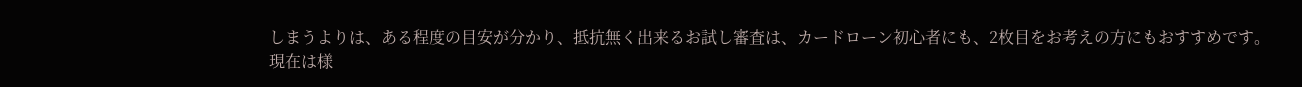しまうよりは、ある程度の目安が分かり、抵抗無く出来るお試し審査は、カードローン初心者にも、2枚目をお考えの方にもおすすめです。
現在は様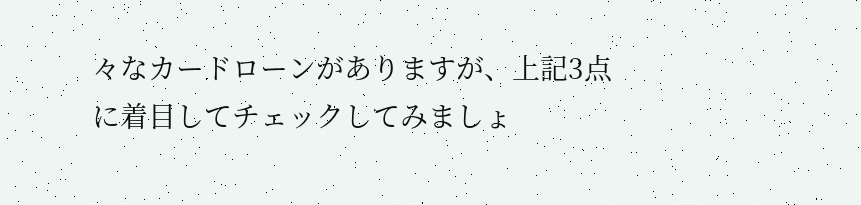々なカードローンがありますが、上記3点に着目してチェックしてみましょ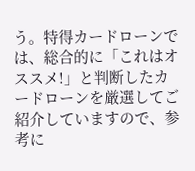う。特得カードローンでは、総合的に「これはオススメ!」と判断したカードローンを厳選してご紹介していますので、参考に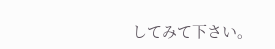してみて下さい。